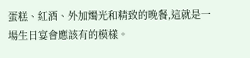蛋糕、紅酒、外加燭光和精致的晚餐,這就是一場生日宴會應該有的模樣。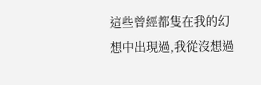這些曾經都隻在我的幻想中出現過,我從沒想過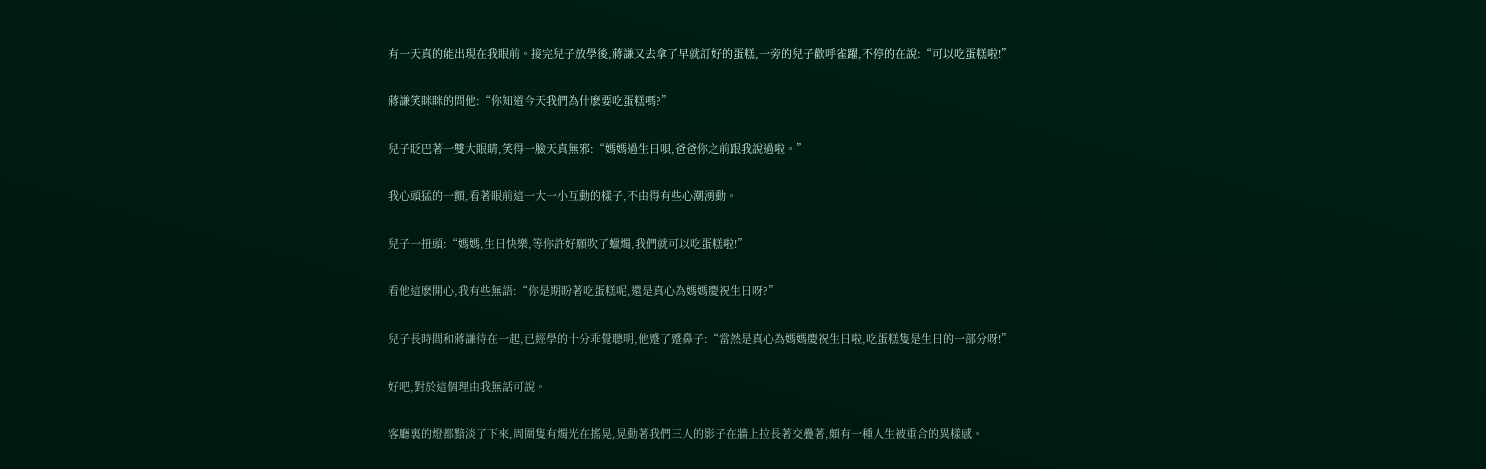有一天真的能出現在我眼前。接完兒子放學後,蔣謙又去拿了早就訂好的蛋糕,一旁的兒子歡呼雀躍,不停的在說:“可以吃蛋糕啦!”

蔣謙笑眯眯的問他:“你知道今天我們為什麽要吃蛋糕嗎?”

兒子眨巴著一雙大眼睛,笑得一臉天真無邪:“媽媽過生日唄,爸爸你之前跟我說過啦。”

我心頭猛的一顫,看著眼前這一大一小互動的樣子,不由得有些心潮湧動。

兒子一扭頭:“媽媽,生日快樂,等你許好願吹了蠟燭,我們就可以吃蛋糕啦!”

看他這麽開心,我有些無語:“你是期盼著吃蛋糕呢,還是真心為媽媽慶祝生日呀?”

兒子長時間和蔣謙待在一起,已經學的十分乖覺聰明,他蹙了蹙鼻子:“當然是真心為媽媽慶祝生日啦,吃蛋糕隻是生日的一部分呀!”

好吧,對於這個理由我無話可說。

客廳裏的燈都黯淡了下來,周圍隻有燭光在搖晃,晃動著我們三人的影子在牆上拉長著交疊著,頗有一種人生被重合的異樣感。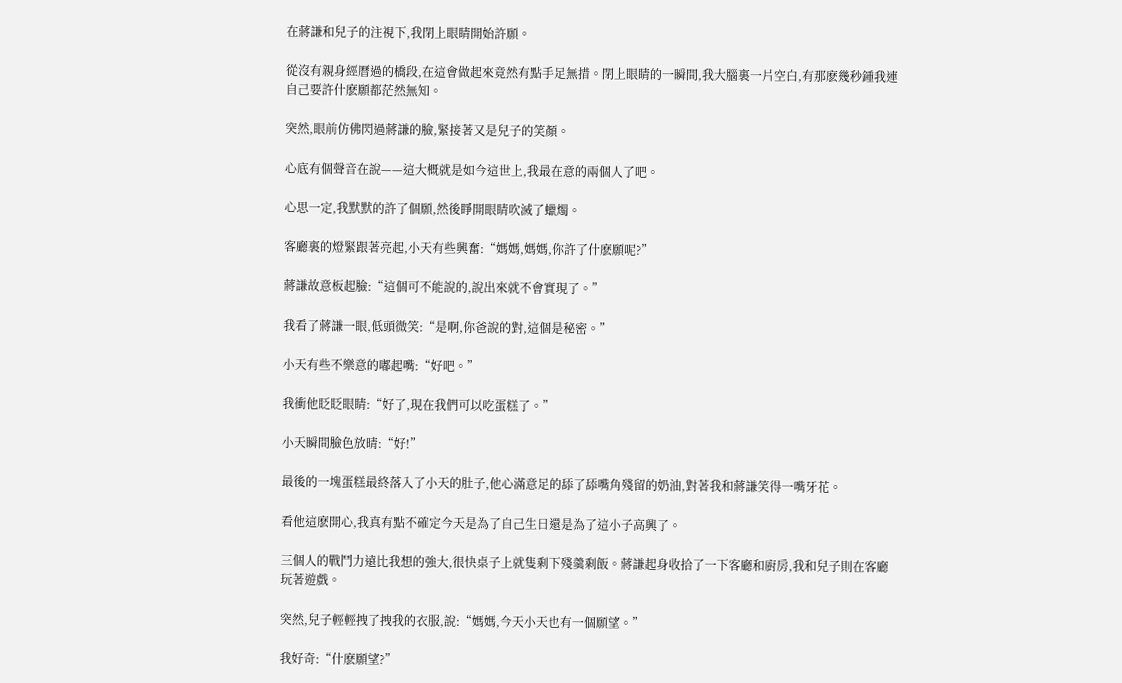在蔣謙和兒子的注視下,我閉上眼睛開始許願。

從沒有親身經曆過的橋段,在這會做起來竟然有點手足無措。閉上眼睛的一瞬間,我大腦裏一片空白,有那麽幾秒鍾我連自己要許什麽願都茫然無知。

突然,眼前仿佛閃過蔣謙的臉,緊接著又是兒子的笑顏。

心底有個聲音在說——這大概就是如今這世上,我最在意的兩個人了吧。

心思一定,我默默的許了個願,然後睜開眼睛吹滅了蠟燭。

客廳裏的燈緊跟著亮起,小天有些興奮:“媽媽,媽媽,你許了什麽願呢?”

蔣謙故意板起臉:“這個可不能說的,說出來就不會實現了。”

我看了蔣謙一眼,低頭微笑:“是啊,你爸說的對,這個是秘密。”

小天有些不樂意的嘟起嘴:“好吧。”

我衝他眨眨眼睛:“好了,現在我們可以吃蛋糕了。”

小天瞬間臉色放晴:“好!”

最後的一塊蛋糕最終落入了小天的肚子,他心滿意足的舔了舔嘴角殘留的奶油,對著我和蔣謙笑得一嘴牙花。

看他這麽開心,我真有點不確定今天是為了自己生日還是為了這小子高興了。

三個人的戰鬥力遠比我想的強大,很快桌子上就隻剩下殘羹剩飯。蔣謙起身收拾了一下客廳和廚房,我和兒子則在客廳玩著遊戲。

突然,兒子輕輕拽了拽我的衣服,說:“媽媽,今天小天也有一個願望。”

我好奇:“什麽願望?”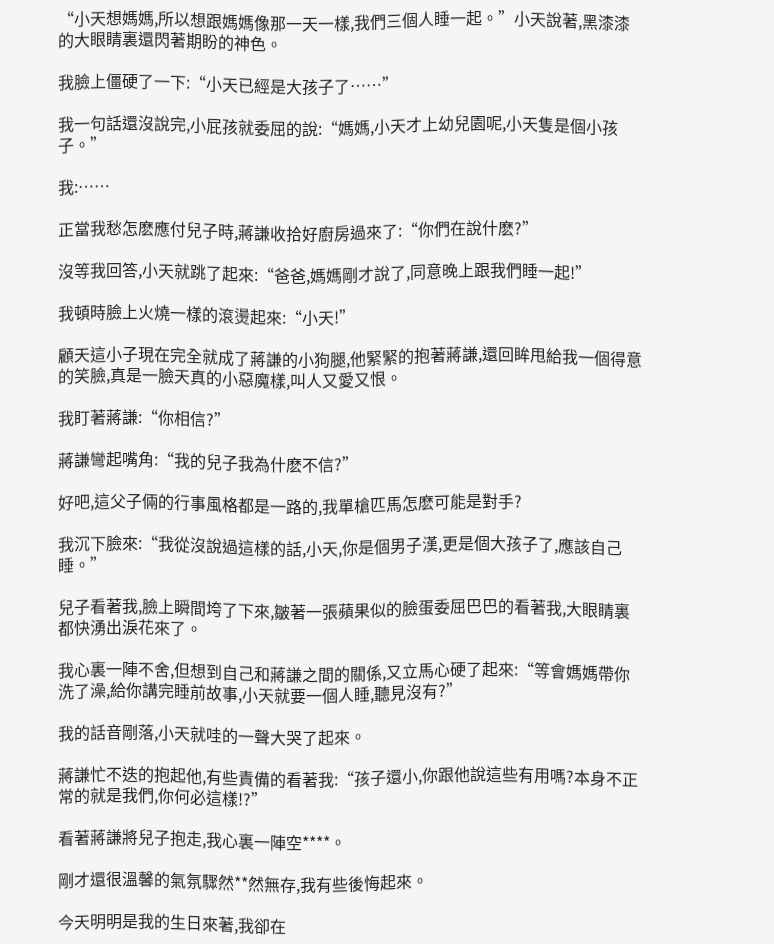“小天想媽媽,所以想跟媽媽像那一天一樣,我們三個人睡一起。”小天說著,黑漆漆的大眼睛裏還閃著期盼的神色。

我臉上僵硬了一下:“小天已經是大孩子了……”

我一句話還沒說完,小屁孩就委屈的說:“媽媽,小天才上幼兒園呢,小天隻是個小孩子。”

我:……

正當我愁怎麽應付兒子時,蔣謙收拾好廚房過來了:“你們在說什麽?”

沒等我回答,小天就跳了起來:“爸爸,媽媽剛才說了,同意晚上跟我們睡一起!”

我頓時臉上火燒一樣的滾燙起來:“小天!”

顧天這小子現在完全就成了蔣謙的小狗腿,他緊緊的抱著蔣謙,還回眸甩給我一個得意的笑臉,真是一臉天真的小惡魔樣,叫人又愛又恨。

我盯著蔣謙:“你相信?”

蔣謙彎起嘴角:“我的兒子我為什麽不信?”

好吧,這父子倆的行事風格都是一路的,我單槍匹馬怎麽可能是對手?

我沉下臉來:“我從沒說過這樣的話,小天,你是個男子漢,更是個大孩子了,應該自己睡。”

兒子看著我,臉上瞬間垮了下來,皺著一張蘋果似的臉蛋委屈巴巴的看著我,大眼睛裏都快湧出淚花來了。

我心裏一陣不舍,但想到自己和蔣謙之間的關係,又立馬心硬了起來:“等會媽媽帶你洗了澡,給你講完睡前故事,小天就要一個人睡,聽見沒有?”

我的話音剛落,小天就哇的一聲大哭了起來。

蔣謙忙不迭的抱起他,有些責備的看著我:“孩子還小,你跟他說這些有用嗎?本身不正常的就是我們,你何必這樣!?”

看著蔣謙將兒子抱走,我心裏一陣空****。

剛才還很溫馨的氣氛驟然**然無存,我有些後悔起來。

今天明明是我的生日來著,我卻在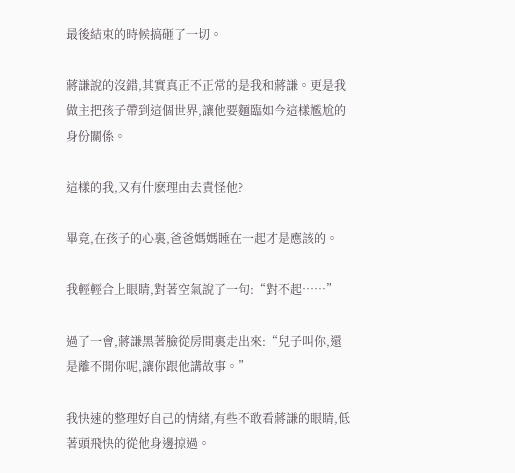最後結束的時候搞砸了一切。

蔣謙說的沒錯,其實真正不正常的是我和蔣謙。更是我做主把孩子帶到這個世界,讓他要麵臨如今這樣尷尬的身份關係。

這樣的我,又有什麽理由去責怪他?

畢竟,在孩子的心裏,爸爸媽媽睡在一起才是應該的。

我輕輕合上眼睛,對著空氣說了一句:“對不起……”

過了一會,蔣謙黑著臉從房間裏走出來:“兒子叫你,還是離不開你呢,讓你跟他講故事。”

我快速的整理好自己的情緒,有些不敢看蔣謙的眼睛,低著頭飛快的從他身邊掠過。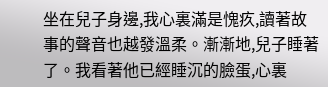坐在兒子身邊,我心裏滿是愧疚,讀著故事的聲音也越發溫柔。漸漸地,兒子睡著了。我看著他已經睡沉的臉蛋,心裏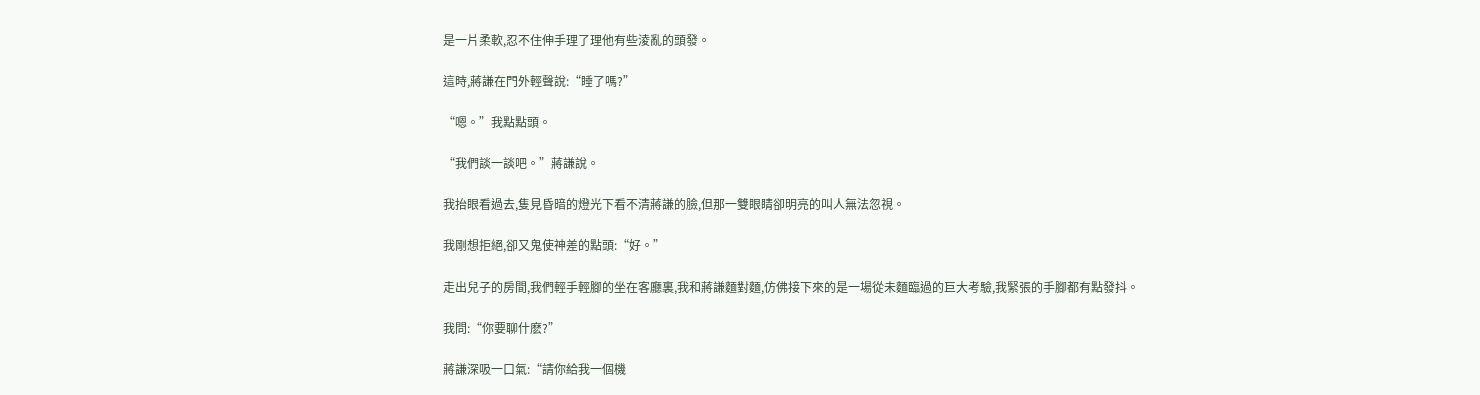是一片柔軟,忍不住伸手理了理他有些淩亂的頭發。

這時,蔣謙在門外輕聲說:“睡了嗎?”

“嗯。”我點點頭。

“我們談一談吧。”蔣謙說。

我抬眼看過去,隻見昏暗的燈光下看不清蔣謙的臉,但那一雙眼睛卻明亮的叫人無法忽視。

我剛想拒絕,卻又鬼使神差的點頭:“好。”

走出兒子的房間,我們輕手輕腳的坐在客廳裏,我和蔣謙麵對麵,仿佛接下來的是一場從未麵臨過的巨大考驗,我緊張的手腳都有點發抖。

我問:“你要聊什麽?”

蔣謙深吸一口氣:“請你給我一個機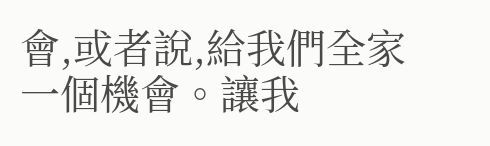會,或者說,給我們全家一個機會。讓我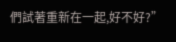們試著重新在一起,好不好?”